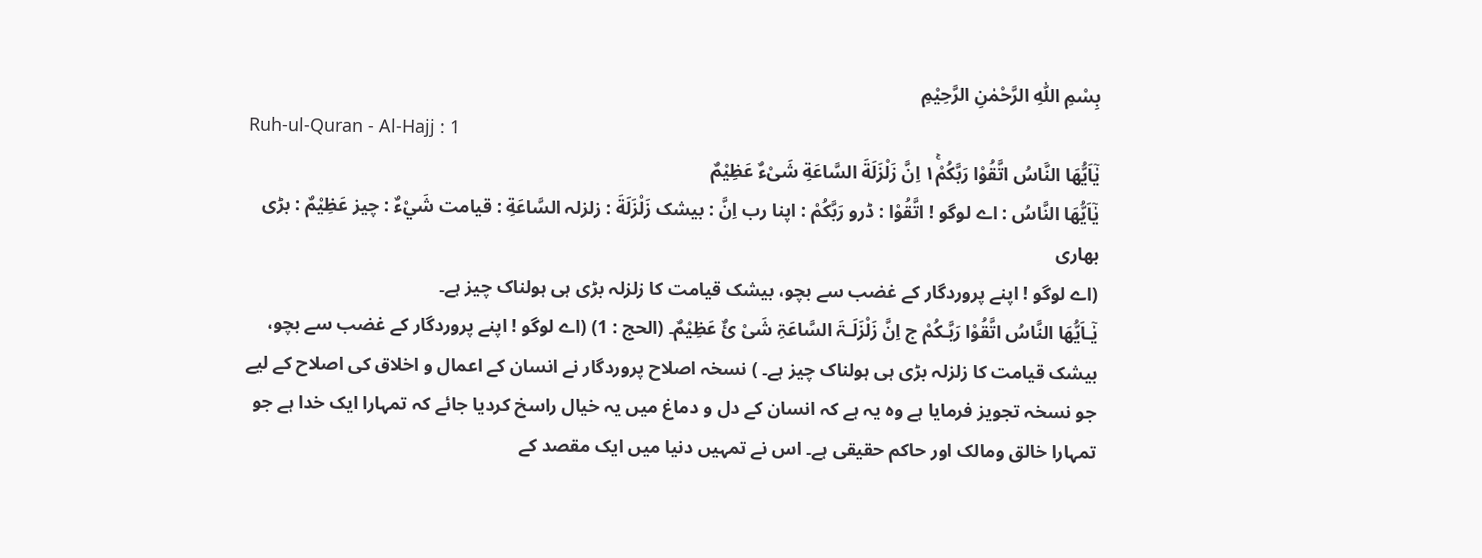بِسْمِ اللّٰهِ الرَّحْمٰنِ الرَّحِيْمِ
Ruh-ul-Quran - Al-Hajj : 1
یٰۤاَیُّهَا النَّاسُ اتَّقُوْا رَبَّكُمْ١ۚ اِنَّ زَلْزَلَةَ السَّاعَةِ شَیْءٌ عَظِیْمٌ
يٰٓاَيُّهَا النَّاسُ : اے لوگو ! اتَّقُوْا : ڈرو رَبَّكُمْ : اپنا رب اِنَّ : بیشک زَلْزَلَةَ : زلزلہ السَّاعَةِ : قیامت شَيْءٌ : چیز عَظِيْمٌ : بڑی بھاری
(اے لوگو ! اپنے پروردگار کے غضب سے بچو، بیشک قیامت کا زلزلہ بڑی ہی ہولناک چیز ہے۔
یٰٓـاَیُّھَا النَّاسُ اتَّقُوْا رَبَّـکُمْ ج اِنَّ زَلْزَلَـۃَ السَّاعَۃِ شَیْ ئٌ عَظِیْمٌ۔ (الحج : 1) (اے لوگو ! اپنے پروردگار کے غضب سے بچو، بیشک قیامت کا زلزلہ بڑی ہی ہولناک چیز ہے۔ ) نسخہ اصلاح پروردگار نے انسان کے اعمال و اخلاق کی اصلاح کے لیے جو نسخہ تجویز فرمایا ہے وہ یہ ہے کہ انسان کے دل و دماغ میں یہ خیال راسخ کردیا جائے کہ تمہارا ایک خدا ہے جو تمہارا خالق ومالک اور حاکم حقیقی ہے۔ اس نے تمہیں دنیا میں ایک مقصد کے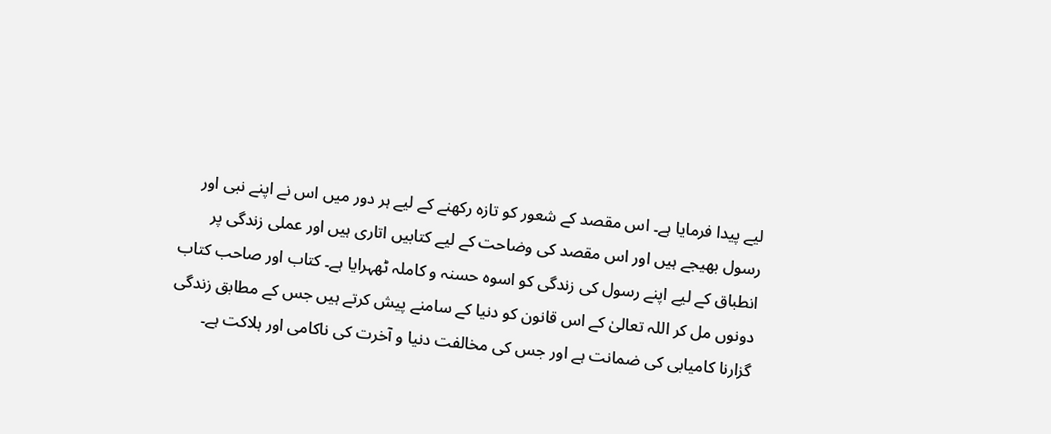لیے پیدا فرمایا ہے۔ اس مقصد کے شعور کو تازہ رکھنے کے لیے ہر دور میں اس نے اپنے نبی اور رسول بھیجے ہیں اور اس مقصد کی وضاحت کے لیے کتابیں اتاری ہیں اور عملی زندگی پر انطباق کے لیے اپنے رسول کی زندگی کو اسوہ حسنہ و کاملہ ٹھہرایا ہے۔ کتاب اور صاحب کتاب دونوں مل کر اللہ تعالیٰ کے اس قانون کو دنیا کے سامنے پیش کرتے ہیں جس کے مطابق زندگی گزارنا کامیابی کی ضمانت ہے اور جس کی مخالفت دنیا و آخرت کی ناکامی اور ہلاکت ہے۔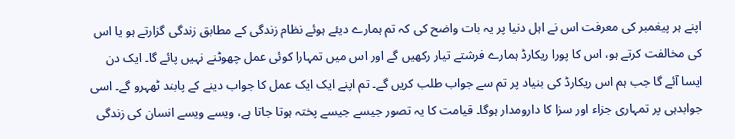اپنے ہر پیغمبر کی معرفت اس نے اہل دنیا پر یہ بات واضح کی کہ تم ہمارے دیئے ہوئے نظام زندگی کے مطابق زندگی گزارتے ہو یا اس کی مخالفت کرتے ہو، اس کا پورا ریکارڈ ہمارے فرشتے تیار رکھیں گے اور اس میں تمہارا کوئی عمل چھوٹنے نہیں پائے گا۔ ایک دن ایسا آئے گا جب ہم اس ریکارڈ کی بنیاد پر تم سے جواب طلب کریں گے۔ تم اپنے ایک ایک عمل کا جواب دینے کے پابند ٹھہرو گے۔ اسی جوابدہی پر تمہاری جزاء اور سزا کا دارومدار ہوگا۔ قیامت کا یہ تصور جیسے جیسے پختہ ہوتا جاتا ہے، ویسے ویسے انسان کی زندگی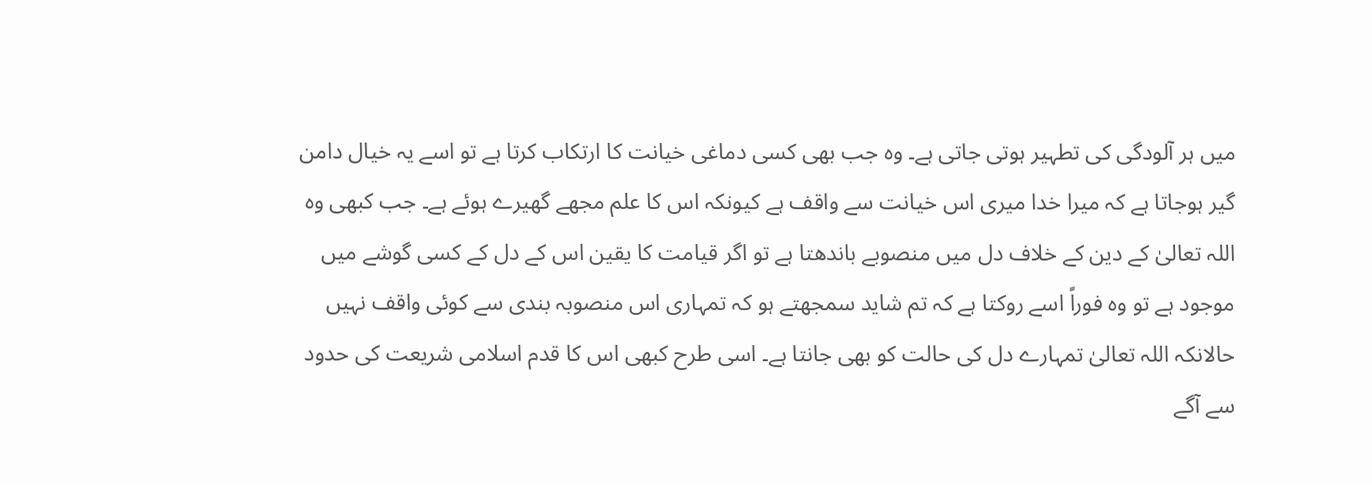میں ہر آلودگی کی تطہیر ہوتی جاتی ہے۔ وہ جب بھی کسی دماغی خیانت کا ارتکاب کرتا ہے تو اسے یہ خیال دامن گیر ہوجاتا ہے کہ میرا خدا میری اس خیانت سے واقف ہے کیونکہ اس کا علم مجھے گھیرے ہوئے ہے۔ جب کبھی وہ اللہ تعالیٰ کے دین کے خلاف دل میں منصوبے باندھتا ہے تو اگر قیامت کا یقین اس کے دل کے کسی گوشے میں موجود ہے تو وہ فوراً اسے روکتا ہے کہ تم شاید سمجھتے ہو کہ تمہاری اس منصوبہ بندی سے کوئی واقف نہیں حالانکہ اللہ تعالیٰ تمہارے دل کی حالت کو بھی جانتا ہے۔ اسی طرح کبھی اس کا قدم اسلامی شریعت کی حدود سے آگے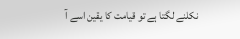نکلنے لگتا ہے تو قیامت کا یقین اسے آ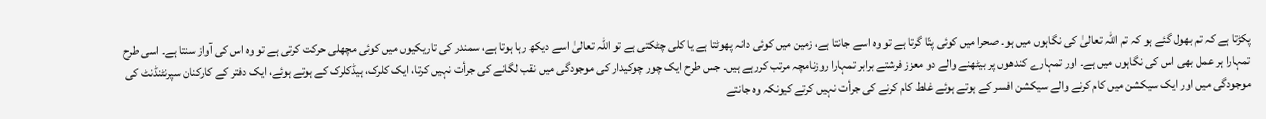پکڑتا ہے کہ تم بھول گئے ہو کہ تم اللہ تعالیٰ کی نگاہوں میں ہو۔ صحرا میں کوئی پتّا گرتا ہے تو وہ اسے جانتا ہے، زمین میں کوئی دانہ پھوٹتا ہے یا کلی چٹکتی ہے تو اللہ تعالیٰ اسے دیکھ رہا ہوتا ہے، سمندر کی تاریکیوں میں کوئی مچھلی حرکت کرتی ہے تو وہ اس کی آواز سنتا ہے۔ اسی طرح تمہارا ہر عمل بھی اس کی نگاہوں میں ہے۔ اور تمہارے کندھوں پر بیٹھنے والے دو معزز فرشتے برابر تمہارا روزنامچہ مرتب کررہے ہیں۔ جس طرح ایک چور چوکیدار کی موجودگی میں نقب لگانے کی جرأت نہیں کرتا، ایک کلرک، ہیڈکلرک کے ہوتے ہوئے، ایک دفتر کے کارکنان سپرنٹنڈنٹ کی موجودگی میں اور ایک سیکشن میں کام کرنے والے سیکشن افسر کے ہوتے ہوئے غلط کام کرنے کی جرأت نہیں کرتے کیونکہ وہ جانتے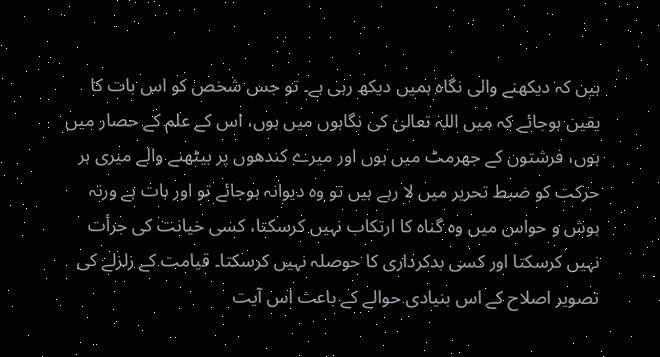ہیں کہ دیکھنے والی نگاہ ہمیں دیکھ رہی ہے۔ تو جس شخص کو اس بات کا یقین ہوجائے کہ میں اللہ تعالیٰ کی نگاہوں میں ہوں، اس کے علم کے حصار میں ہوں، فرشتوں کے جھرمٹ میں ہوں اور میرے کندھوں پر بیٹھنے والے میری ہر حرکت کو ضبط تحریر میں لا رہے ہیں تو وہ دیوانہ ہوجائے تو اور بات ہے ورنہ ہوش و حواس میں وہ گناہ کا ارتکاب نہیں کرسکتا، کسی خیانت کی جرأت نہیں کرسکتا اور کسی بدکرداری کا حوصلہ نہیں کرسکتا۔ قیامت کے زلزلے کی تصویر اصلاح کے اس بنیادی حوالے کے باعث اس آیت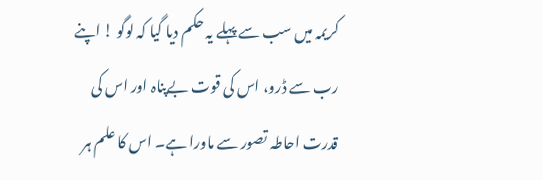کریمہ میں سب سے پہلے یہ حکم دیا گیا کہ لوگو ! اپنے رب سے ڈرو، اس کی قوت بےپناہ اور اس کی قدرت احاطہ تصور سے ماورا ہے۔ اس کا علم ہر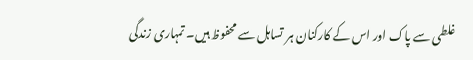غلطی سے پاک اور اس کے کارکنان ہر تساہل سے محفوظ ہیں۔ تمہاری زندگی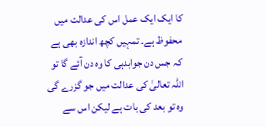کا ایک ایک عمل اس کی عدالت میں محفوظ ہے۔ تمہیں کچھ اندازہ بھی ہے کہ جس دن جوابدہی کا وہ دن آئے گا تو اللہ تعالیٰ کی عدالت میں جو گزرے گی وہ تو بعد کی بات ہے لیکن اس سے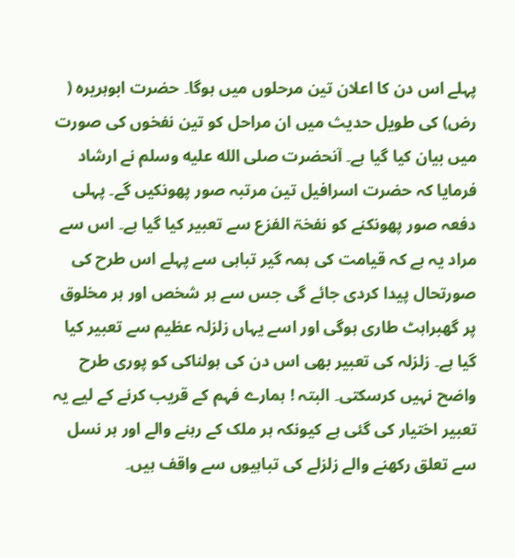پہلے اس دن کا اعلان تین مرحلوں میں ہوگا۔ حضرت ابوہریرہ ( رض) کی طویل حدیث میں ان مراحل کو تین نفخوں کی صورت میں بیان کیا گیا ہے۔ آنحضرت صلى الله عليه وسلم نے ارشاد فرمایا کہ حضرت اسرافیل تین مرتبہ صور پھونکیں گے۔ پہلی دفعہ صور پھونکنے کو نفخۃ الفزع سے تعبیر کیا گیا ہے۔ اس سے مراد یہ ہے کہ قیامت کی ہمہ گیر تباہی سے پہلے اس طرح کی صورتحال پیدا کردی جائے گی جس سے ہر شخص اور ہر مخلوق پر گھبراہٹ طاری ہوگی اور اسے یہاں زلزلہ عظیم سے تعبیر کیا گیا ہے۔ زلزلہ کی تعبیر بھی اس دن کی ہولناکی کو پوری طرح واضح نہیں کرسکتی۔ البتہ ! ہمارے فہم کے قریب کرنے کے لیے یہ تعبیر اختیار کی گئی ہے کیونکہ ہر ملک کے رہنے والے اور ہر نسل سے تعلق رکھنے والے زلزلے کی تباہیوں سے واقف ہیں۔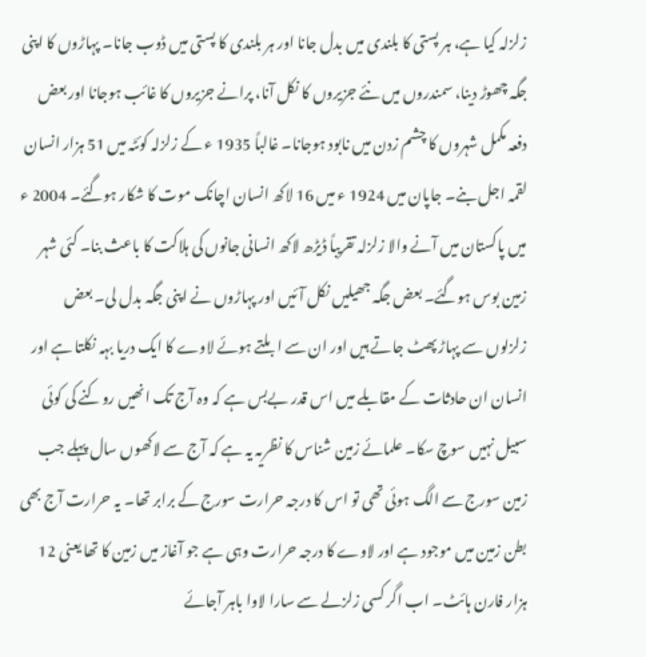زلزلہ کیا ہے، ہر پستی کا بلندی میں بدل جانا اور ہر بلندی کا پستی میں ڈوب جانا۔ پہاڑوں کا اپنی جگہ چھوڑ دینا، سمندروں میں نئے جزیروں کا نکل آنا، پرانے جزیروں کا غائب ہوجانا اور بعض دفعہ مکمل شہروں کا چشم زدن میں نابود ہوجانا۔ غالباً 1935 ء کے زلزلہ کوئٹہ میں 51 ہزار انسان لقمہ اجل بنے۔ جاپان میں 1924 ء میں 16 لاکھ انسان اچانک موت کا شکار ہوگئے۔ 2004 ء میں پاکستان میں آنے والا زلزلہ تقریباً ڈیڑھ لاکھ انسانی جانوں کی ہلاکت کا باعث بنا۔ کئی شہر زمین بوس ہوگئے۔ بعض جگہ جھیلیں نکل آئیں اور پہاڑوں نے اپنی جگہ بدل لی۔ بعض زلزلوں سے پہاڑ پھٹ جاتے ہیں اور ان سے ابلتے ہوئے لاوے کا ایک دریا بہہ نکلتا ہے اور انسان ان حادثات کے مقابلے میں اس قدر بےبس ہے کہ وہ آج تک انھیں روکنے کی کوئی سبیل نہیں سوچ سکا۔ علمائے زمین شناس کا نظریہ یہ ہے کہ آج سے لاکھوں سال پہلے جب زمین سورج سے الگ ہوئی تھی تو اس کا درجہ حرارت سورج کے برابر تھا۔ یہ حرارت آج بھی بطن زمین میں موجود ہے اور لاوے کا درجہ حرارت وہی ہے جو آغاز میں زمین کا تھا یعنی 12 ہزار فارن ہائٹ۔ اب اگر کسی زلزلے سے سارا لاوا باہر آجائے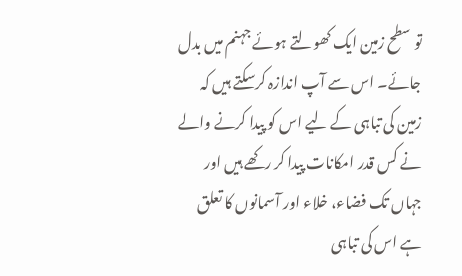تو سطح زمین ایک کھولتے ہوئے جہنم میں بدل جائے۔ اس سے آپ اندازہ کرسکتے ہیں کہ زمین کی تباہی کے لیے اس کو پیدا کرنے والے نے کس قدر امکانات پیدا کر رکھے ہیں اور جہاں تک فضاء، خلاء اور آسمانوں کا تعلق ہے اس کی تباہی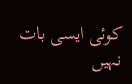کوئی ایسی بات نہیں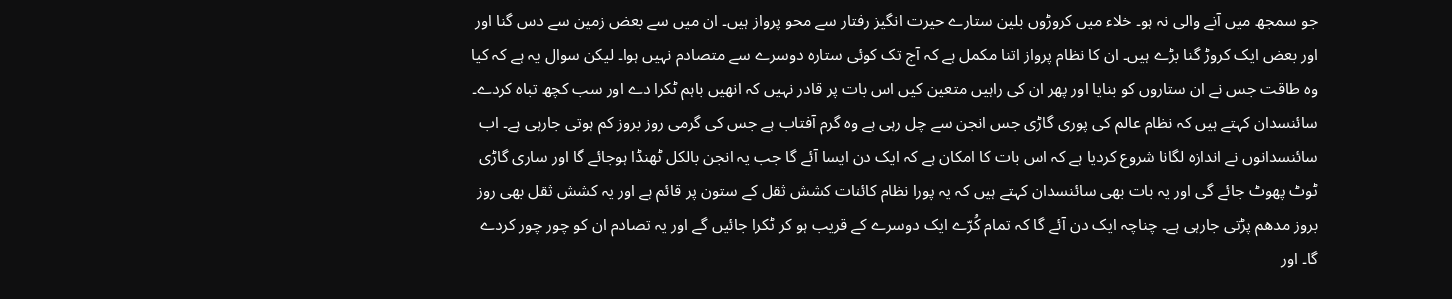جو سمجھ میں آنے والی نہ ہو۔ خلاء میں کروڑوں بلین ستارے حیرت انگیز رفتار سے محو پرواز ہیں۔ ان میں سے بعض زمین سے دس گنا اور اور بعض ایک کروڑ گنا بڑے ہیں۔ ان کا نظام پرواز اتنا مکمل ہے کہ آج تک کوئی ستارہ دوسرے سے متصادم نہیں ہوا۔ لیکن سوال یہ ہے کہ کیا وہ طاقت جس نے ان ستاروں کو بنایا اور پھر ان کی راہیں متعین کیں اس بات پر قادر نہیں کہ انھیں باہم ٹکرا دے اور سب کچھ تباہ کردے۔ سائنسدان کہتے ہیں کہ نظام عالم کی پوری گاڑی جس انجن سے چل رہی ہے وہ گرم آفتاب ہے جس کی گرمی روز بروز کم ہوتی جارہی ہے۔ اب سائنسدانوں نے اندازہ لگانا شروع کردیا ہے کہ اس بات کا امکان ہے کہ ایک دن ایسا آئے گا جب یہ انجن بالکل ٹھنڈا ہوجائے گا اور ساری گاڑی ٹوٹ پھوٹ جائے گی اور یہ بات بھی سائنسدان کہتے ہیں کہ یہ پورا نظام کائنات کشش ثقل کے ستون پر قائم ہے اور یہ کشش ثقل بھی روز بروز مدھم پڑتی جارہی ہے۔ چناچہ ایک دن آئے گا کہ تمام کُرّے ایک دوسرے کے قریب ہو کر ٹکرا جائیں گے اور یہ تصادم ان کو چور چور کردے گا۔ اور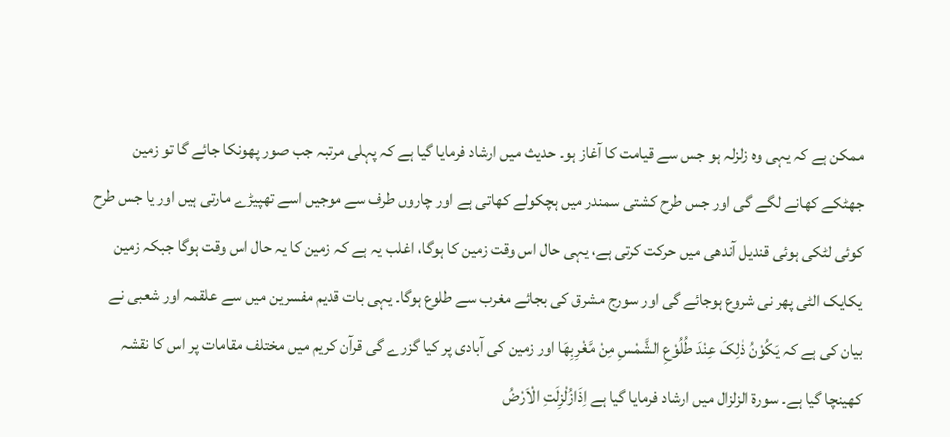ممکن ہے کہ یہی وہ زلزلہ ہو جس سے قیامت کا آغاز ہو۔ حدیث میں ارشاد فرمایا گیا ہے کہ پہلی مرتبہ جب صور پھونکا جائے گا تو زمین جھٹکے کھانے لگے گی اور جس طرح کشتی سمندر میں ہچکولے کھاتی ہے اور چاروں طرف سے موجیں اسے تھپیڑے مارتی ہیں اور یا جس طرح کوئی لٹکی ہوئی قندیل آندھی میں حرکت کرتی ہے، یہی حال اس وقت زمین کا ہوگا، اغلب یہ ہے کہ زمین کا یہ حال اس وقت ہوگا جبکہ زمین یکایک الٹی پھر نی شروع ہوجائے گی اور سورج مشرق کی بجائے مغرب سے طلوع ہوگا۔ یہی بات قدیم مفسرین میں سے علقمہ اور شعبی نے بیان کی ہے کہ یَکُوْنُ ذٰلِکَ عِنْدَ طُلُوْعِ الشَّمْسِ مِنْ مَّغْرِبِھَا اور زمین کی آبادی پر کیا گزرے گی قرآن کریم میں مختلف مقامات پر اس کا نقشہ کھینچا گیا ہے۔ سورة الزلزال میں ارشاد فرمایا گیا ہے اِذَازُلْزِلَتِ الْاَرْضُ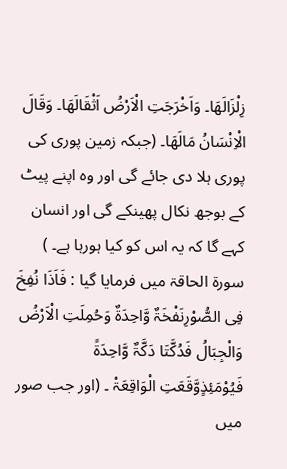زِلْزَالَھَا۔ وَاَخْرَجَتِ الْاَرْضُ اَثْقَالَھَا۔ وَقَالَ الْاِنْسَانُ مَالَھَا۔ (جبکہ زمین پوری کی پوری ہلا دی جائے گی اور وہ اپنے پیٹ کے بوجھ نکال پھینکے گی اور انسان کہے گا کہ یہ اس کو کیا ہورہا ہے۔ ) سورة الحاقۃ میں فرمایا گیا : فَاَذَا نُفِخَ فِی الصُّوْرِنَفْخَۃٌ وَّاحِدَۃٌ وَحُمِلَتِ الْاَرْضُ وَالْجِبَالُ فَدُکَّتَا دَکَّۃٌ وَّاحِدَۃً فَیُوْمَئِذٍوَّقَعَتِ الْوَاقِعَۃْ ۔ (اور جب صور میں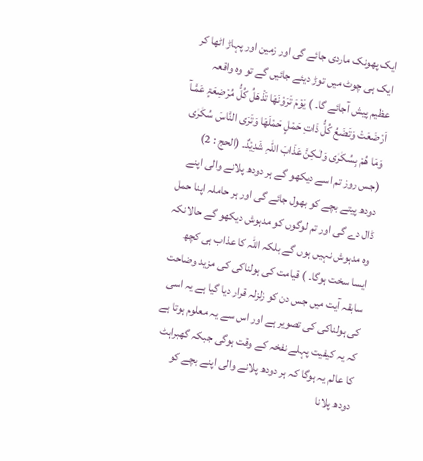ایک پھونک ماردی جائے گی اور زمین اور پہاڑ اٹھا کر ایک ہی چوٹ میں توڑ دیئے جائیں گے تو وہ واقعہ عظیم پیش آجائے گا۔ ) یَوْمَ تَرَوْنَھَا تَذْھَلُ کُلُّ مُرْضِعَۃٍ عَمَّـآ اَرْضَعَتْ وَتَضَعُ کُلُّ ذَاتِ حَمْلٍ حَمْلَھَا وَتَرَی النَّاسَ سُکٰرٰی وَمَا ھُمْ بِسُکٰرٰی وَلٰـکِنَّ عَذَابَ اللّٰہِ شَدِیْدٌ۔ (الحج : 2) (جس روز تم اسے دیکھو گے ہر دودھ پلانے والی اپنے دودھ پیتے بچے کو بھول جائے گی اور ہر حاملہ اپنا حمل ڈال دے گی اور تم لوگوں کو مدہوش دیکھو گے حالانکہ وہ مدہوش نہیں ہوں گے بلکہ اللہ کا عذاب ہی کچھ ایسا سخت ہوگا۔ ) قیامت کی ہولناکی کی مزید وضاحت سابقہ آیت میں جس دن کو زلزلہ قرار دیا گیا ہے یہ اسی کی ہولناکی کی تصویر ہے اور اس سے یہ معلوم ہوتا ہے کہ یہ کیفیت پہلے نفخہ کے وقت ہوگی جبکہ گھبراہٹ کا عالم یہ ہوگا کہ ہر دودھ پلانے والی اپنے بچے کو دودھ پلانا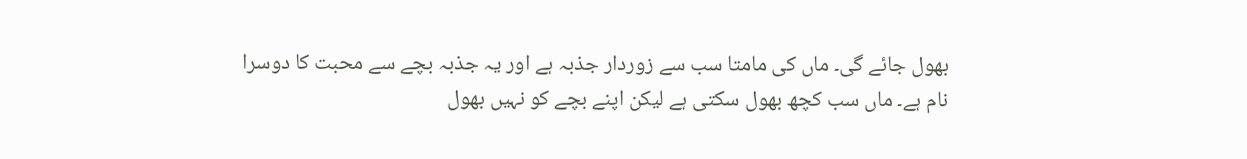بھول جائے گی۔ ماں کی مامتا سب سے زوردار جذبہ ہے اور یہ جذبہ بچے سے محبت کا دوسرا نام ہے۔ ماں سب کچھ بھول سکتی ہے لیکن اپنے بچے کو نہیں بھول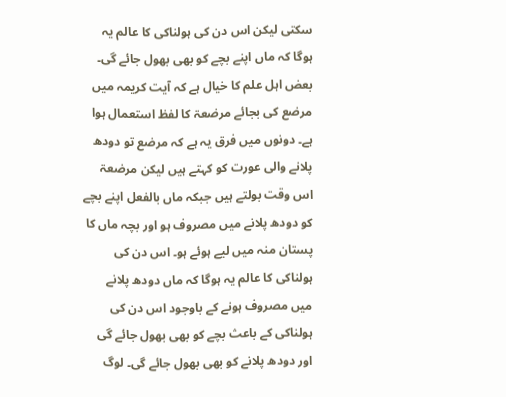سکتی لیکن اس دن کی ہولناکی کا عالم یہ ہوگا کہ ماں اپنے بچے کو بھی بھول جائے گی۔ بعض اہل علم کا خیال ہے کہ آیت کریمہ میں مرضع کی بجائے مرضعۃ کا لفظ استعمال ہوا ہے۔ دونوں میں فرق یہ ہے کہ مرضع تو دودھ پلانے والی عورت کو کہتے ہیں لیکن مرضعۃ اس وقت بولتے ہیں جبکہ ماں بالفعل اپنے بچے کو دودھ پلانے میں مصروف ہو اور بچہ ماں کا پستان منہ میں لیے ہوئے ہو۔ اس دن کی ہولناکی کا عالم یہ ہوگا کہ ماں دودھ پلانے میں مصروف ہونے کے باوجود اس دن کی ہولناکی کے باعث بچے کو بھی بھول جائے گی اور دودھ پلانے کو بھی بھول جائے گی۔ لوگ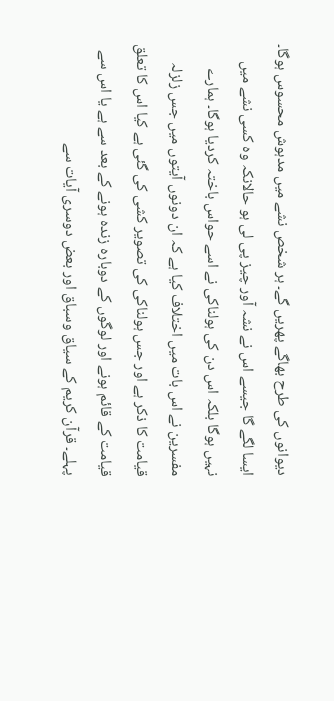دیوانوں کی طرح بھاگے پھریں گے۔ ہر شخص نشے میں مدہوش محسوس ہوگا۔ ایسا لگے گا جیسے اس نے نشہ آور چیز پی لی ہو حالانکہ وہ کسی نشے میں نہیں ہوگا بلکہ اس دن کی ہولناکی نے اسے حواس باختہ کردیا ہوگا۔ ہمارے مفسرین نے اس بات میں اختلاف کیا ہے کہ ان دونوں آیتوں میں جس زلزلہ قیامت کا ذکر ہے اور جس ہولناکی کی تصویر کشی کی گئی ہے کیا اس کا تعلق قیامت کے قائم ہونے اور لوگوں کے دوبارہ زندہ ہونے کے بعد سے ہے یا اس سے پہلے۔ قرآن کریم کے سیاق وسباق اور بعض دوسری آیات سے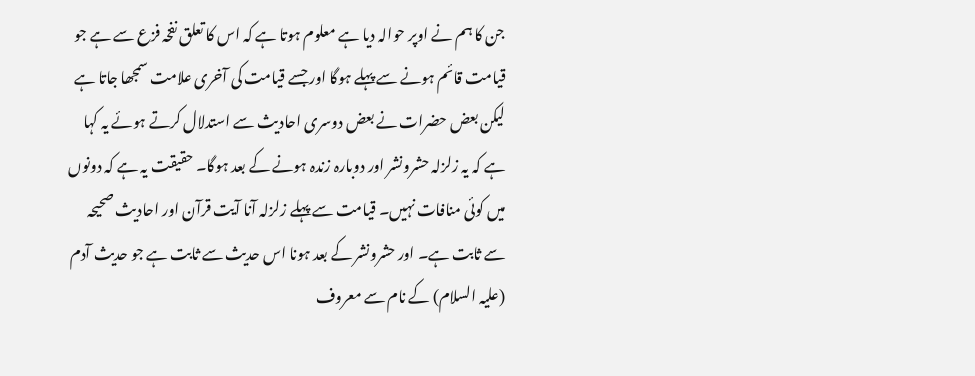جن کا ہم نے اوپر حوالہ دیا ہے معلوم ہوتا ہے کہ اس کا تعلق نفخہ فزع سے ہے جو قیامت قائم ہونے سے پہلے ہوگا اور جسے قیامت کی آخری علامت سمجھا جاتا ہے لیکن بعض حضرات نے بعض دوسری احادیث سے استدلال کرتے ہوئے یہ کہا ہے کہ یہ زلزلہ حشرونشر اور دوبارہ زندہ ہونے کے بعد ہوگا۔ حقیقت یہ ہے کہ دونوں میں کوئی منافات نہیں۔ قیامت سے پہلے زلزلہ آنا آیت قرآن اور احادیث صحیحہ سے ثابت ہے۔ اور حشرونشر کے بعد ہونا اس حدیث سے ثابت ہے جو حدیث آدم (علیہ السلام) کے نام سے معروف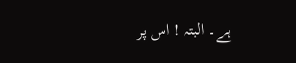ہے۔ البتہ ! اس پر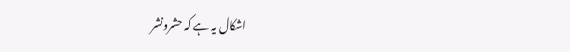اشکال یہ ہے کہ حشرونشر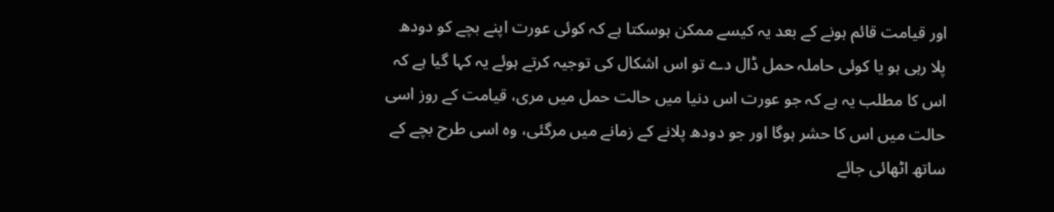اور قیامت قائم ہونے کے بعد یہ کیسے ممکن ہوسکتا ہے کہ کوئی عورت اپنے بچے کو دودھ پلا رہی ہو یا کوئی حاملہ حمل ڈال دے تو اس اشکال کی توجیہ کرتے ہوئے یہ کہا گیا ہے کہ اس کا مطلب یہ ہے کہ جو عورت اس دنیا میں حالت حمل میں مری، قیامت کے روز اسی حالت میں اس کا حشر ہوگا اور جو دودھ پلانے کے زمانے میں مرگئی، وہ اسی طرح بچے کے ساتھ اٹھائی جائے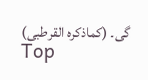گی۔ (کماذکرہ القرطبی)
Top